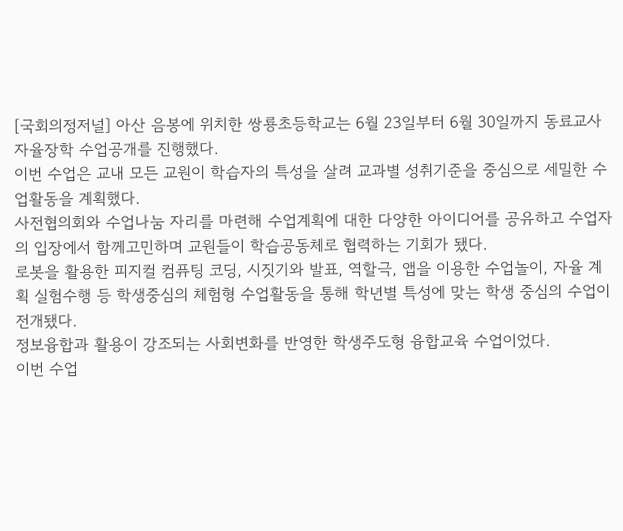[국회의정저널] 아산 음봉에 위치한 쌍룡초등학교는 6월 23일부터 6월 30일까지 동료교사 자율장학 수업공개를 진행했다.
이번 수업은 교내 모든 교원이 학습자의 특성을 살려 교과별 성취기준을 중심으로 세밀한 수업활동을 계획했다.
사전협의회와 수업나눔 자리를 마련해 수업계획에 대한 다양한 아이디어를 공유하고 수업자의 입장에서 함께고민하며 교원들이 학습공동체로 협력하는 기회가 됐다.
로봇을 활용한 피지컬 컴퓨팅 코딩, 시짓기와 발표, 역할극, 앱을 이용한 수업놀이, 자율 계획 실험수행 등 학생중심의 체험형 수업활동을 통해 학년별 특성에 맞는 학생 중심의 수업이 전개됐다.
정보융합과 활용이 강조되는 사회변화를 반영한 학생주도형 융합교육 수업이었다.
이번 수업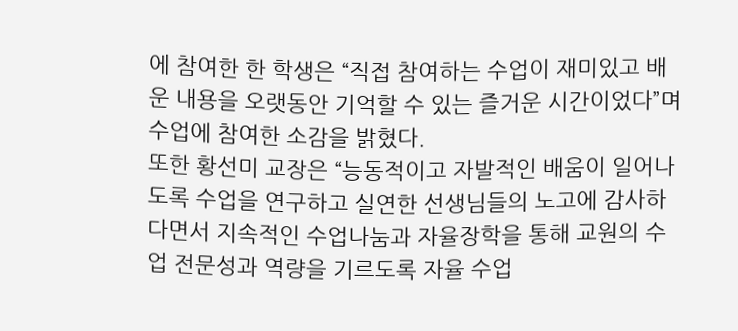에 참여한 한 학생은 “직접 참여하는 수업이 재미있고 배운 내용을 오랫동안 기억할 수 있는 즐거운 시간이었다”며 수업에 참여한 소감을 밝혔다.
또한 황선미 교장은 “능동적이고 자발적인 배움이 일어나도록 수업을 연구하고 실연한 선생님들의 노고에 감사하다면서 지속적인 수업나눔과 자율장학을 통해 교원의 수업 전문성과 역량을 기르도록 자율 수업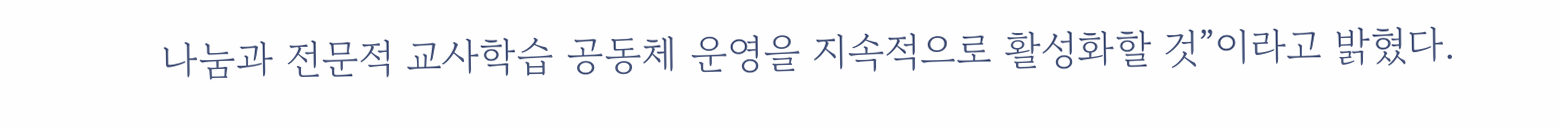나눔과 전문적 교사학습 공동체 운영을 지속적으로 활성화할 것”이라고 밝혔다.